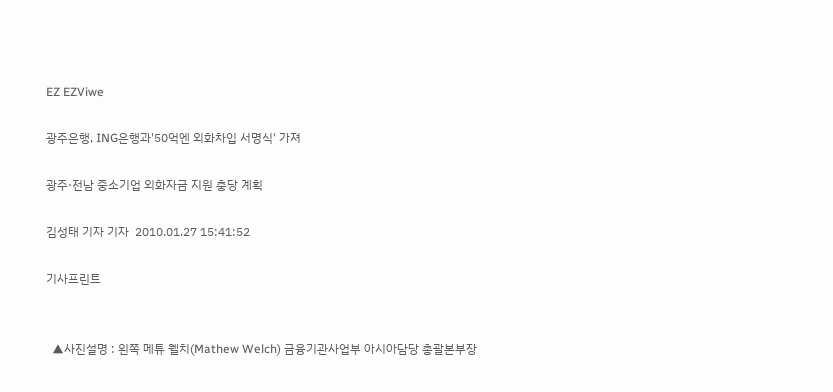EZ EZViwe

광주은행, ING은행과'50억엔 외화차입 서명식' 가져

광주·전남 중소기업 외화자금 지원 충당 계획

김성태 기자 기자  2010.01.27 15:41:52

기사프린트


  ▲사진설명 : 왼쪽 메튜 웰치(Mathew Welch) 금융기관사업부 아시아담당 총괄본부장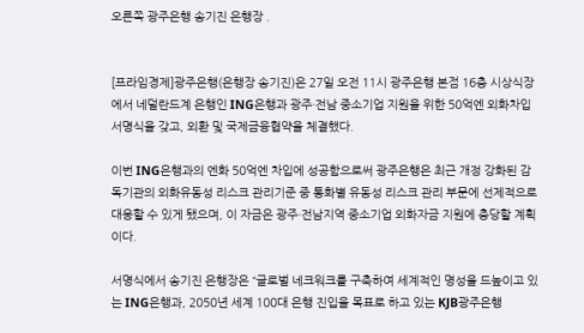오른쪽 광주은행 송기진 은행장 .


[프라임경제]광주은행(은행장 송기진)은 27일 오전 11시 광주은행 본점 16층 시상식장에서 네덜란드계 은행인 ING은행과 광주·전남 중소기업 지원을 위한 50억엔 외화차입 서명식을 갖고, 외환 및 국제금융협약을 체결했다.

이번 ING은행과의 엔화 50억엔 차입에 성공함으로써 광주은행은 최근 개정 강화된 감독기관의 외화유동성 리스크 관리기준 중 통화별 유동성 리스크 관리 부문에 선제적으로 대응할 수 있게 됐으며, 이 자금은 광주·전남지역 중소기업 외화자금 지원에 충당할 계획이다.

서명식에서 송기진 은행장은 “글로벌 네크워크를 구축하여 세계적인 명성을 드높이고 있는 ING은행과, 2050년 세계 100대 은행 진입을 목표로 하고 있는 KJB광주은행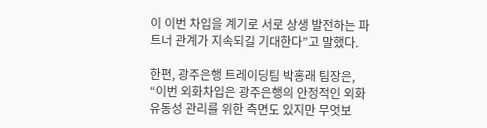이 이번 차입을 계기로 서로 상생 발전하는 파트너 관계가 지속되길 기대한다”고 말했다.

한편, 광주은행 트레이딩팀 박홍래 팀장은, “이번 외화차입은 광주은행의 안정적인 외화유동성 관리를 위한 측면도 있지만 무엇보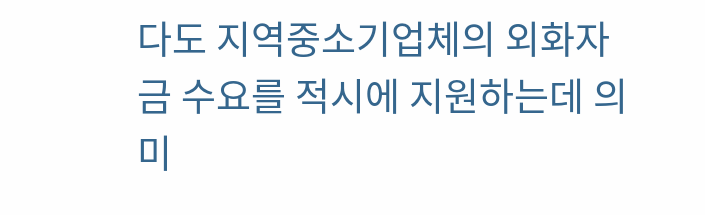다도 지역중소기업체의 외화자금 수요를 적시에 지원하는데 의미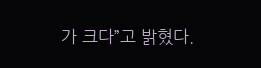가 크다”고 밝혔다.